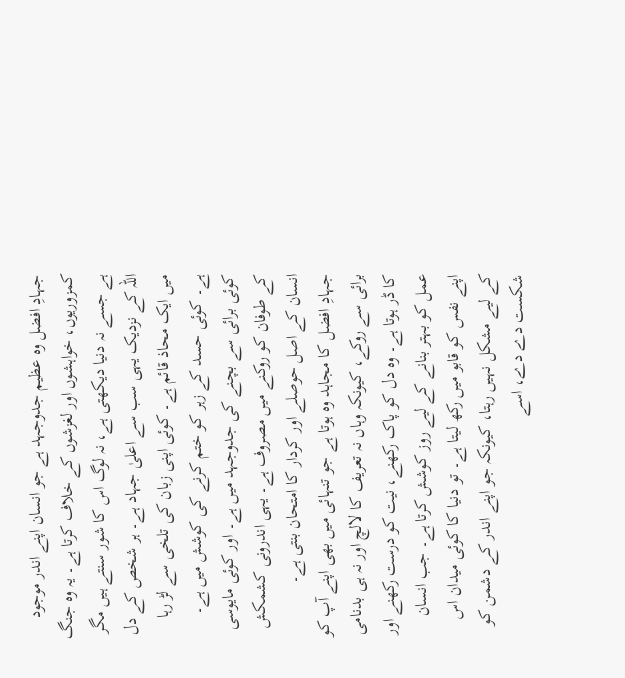جہادِ افضل وہ عظیم جدوجہد ہے جو انسان اپنے اندر موجود کمزوریوں، خواہشوں اور لغزشوں کے خلاف کرتا ہے۔ یہ وہ جنگ ہے جسے نہ دنیا دیکھتی ہے، نہ لوگ اس کا شور سنتے ہیں مگر اللہ کے نزدیک یہی سب سے اعلیٰ جہاد ہے۔ ہر شخص کے دل میں ایک محاذ قائم ہے۔ کوئی اپنی زبان کی تلخی سے لڑ رہا ہے۔ کوئی حسد کے زہر کو ختم کرنے کی کوشش میں ہے۔ کوئی برائی سے بچنے کی جدوجہد میں ہے۔ اور کوئی مایوسی کے طوفان کو روکنے میں مصروف ہے۔ یہی اندرونی کشمکش انسان کے اصل حوصلے اور کردار کا امتحان بنتی ہے۔
جہادِ افضل کا مجاہد وہ ہوتا ہے جو تنہائی میں بھی اپنے آپ کو برائی سے روکے، کیونکہ وہاں نہ تعریف کا لالچ اور نہ ہی بدنامی کا ڈر ہوتا ہے۔ وہ دل کو پاک رکھنے، نیت کو درست رکھنے اور عمل کو بہتر بنانے کے لیے روز کوشش کرتا ہے۔ جب انسان اپنے نفس کو قابو میں رکھ لیتا ہے۔ تو دنیا کا کوئی میدان اس کے لیے مشکل نہیں رہتا، کیونکہ جو اپنے اندر کے دشمن کو شکست دے دے، اسے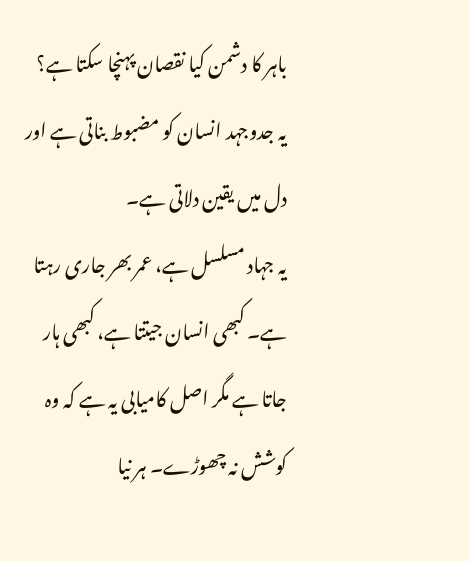باہر کا دشمن کیا نقصان پہنچا سکتا ہے؟
یہ جدوجہد انسان کو مضبوط بناتی ہے اور دل میں یقین دلاتی ہے۔
یہ جہاد مسلسل ہے، عمر بھر جاری رہتا ہے۔ کبھی انسان جیتتا ہے، کبھی ہار جاتا ہے مگر اصل کامیابی یہ ہے کہ وہ کوشش نہ چھوڑے۔ ہر نیا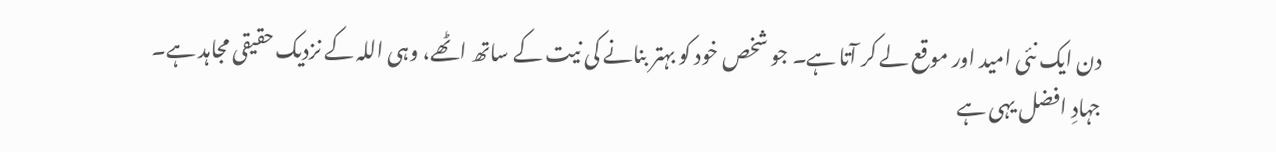دن ایک نئی امید اور موقع لے کر آتا ہے۔ جو شخص خود کو بہتر بنانے کی نیت کے ساتھ اٹھے، وہی اللہ کے نزدیک حقیقی مجاہد ہے۔
جہادِ افضل یہی ہے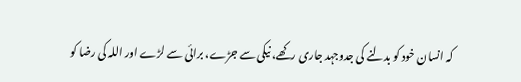کہ انسان خود کو بدلنے کی جدوجہد جاری رکھے، نیکی سے جڑے، برائی سے لڑے اور اللہ کی رضا کو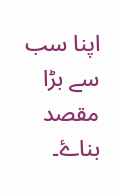اپنا سب سے بڑا مقصد بناۓ۔